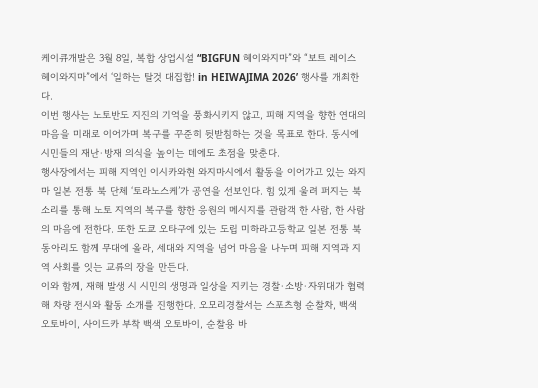케이큐개발은 3월 8일, 복합 상업시설 “BIGFUN 헤이와지마”와 “보트 레이스 헤이와지마”에서 ‘일하는 탈것 대집합! in HEIWAJIMA 2026’ 행사를 개최한다.
이번 행사는 노토반도 지진의 기억을 풍화시키지 않고, 피해 지역을 향한 연대의 마음을 미래로 이어가며 복구를 꾸준히 뒷받침하는 것을 목표로 한다. 동시에 시민들의 재난·방재 의식을 높이는 데에도 초점을 맞춘다.
행사장에서는 피해 지역인 이시카와현 와지마시에서 활동을 이어가고 있는 와지마 일본 전통 북 단체 ‘토라노스케’가 공연을 선보인다. 힘 있게 울려 퍼지는 북소리를 통해 노토 지역의 복구를 향한 응원의 메시지를 관람객 한 사람, 한 사람의 마음에 전한다. 또한 도쿄 오타구에 있는 도립 미하라고등학교 일본 전통 북 동아리도 함께 무대에 올라, 세대와 지역을 넘어 마음을 나누며 피해 지역과 지역 사회를 잇는 교류의 장을 만든다.
이와 함께, 재해 발생 시 시민의 생명과 일상을 지키는 경찰·소방·자위대가 협력해 차량 전시와 활동 소개를 진행한다. 오모리경찰서는 스포츠형 순찰차, 백색 오토바이, 사이드카 부착 백색 오토바이, 순찰용 바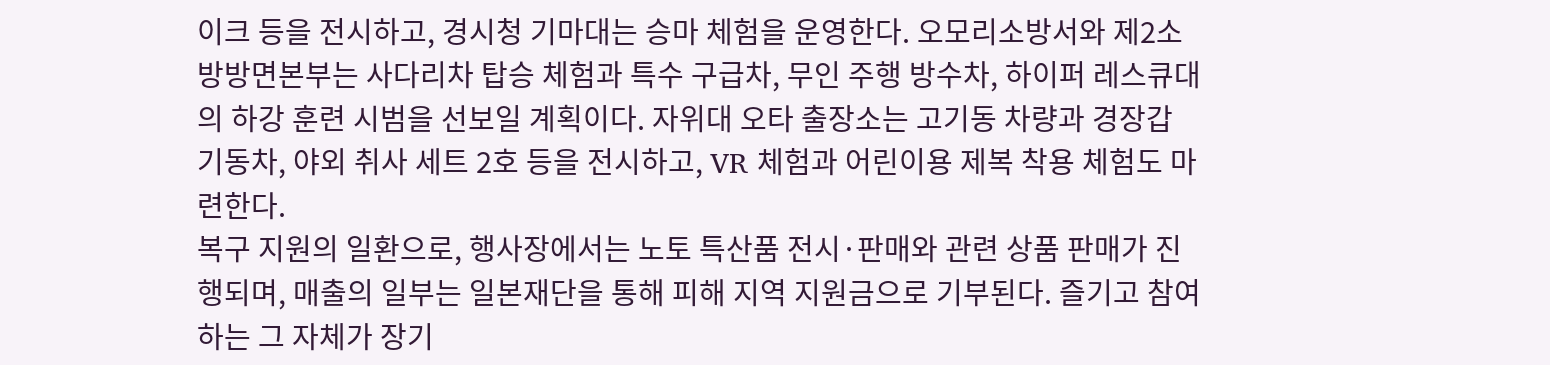이크 등을 전시하고, 경시청 기마대는 승마 체험을 운영한다. 오모리소방서와 제2소방방면본부는 사다리차 탑승 체험과 특수 구급차, 무인 주행 방수차, 하이퍼 레스큐대의 하강 훈련 시범을 선보일 계획이다. 자위대 오타 출장소는 고기동 차량과 경장갑 기동차, 야외 취사 세트 2호 등을 전시하고, VR 체험과 어린이용 제복 착용 체험도 마련한다.
복구 지원의 일환으로, 행사장에서는 노토 특산품 전시·판매와 관련 상품 판매가 진행되며, 매출의 일부는 일본재단을 통해 피해 지역 지원금으로 기부된다. 즐기고 참여하는 그 자체가 장기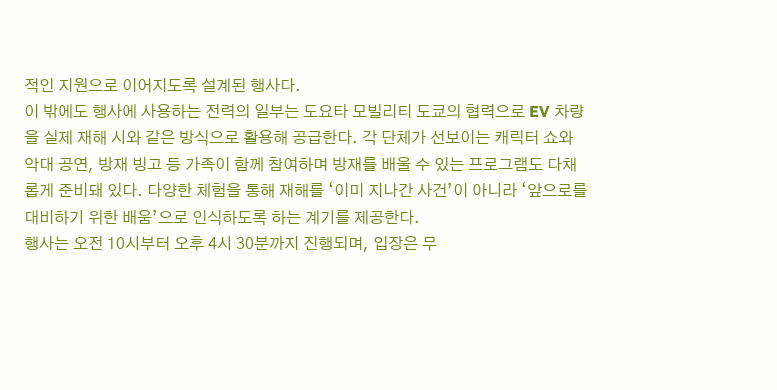적인 지원으로 이어지도록 설계된 행사다.
이 밖에도 행사에 사용하는 전력의 일부는 도요타 모빌리티 도쿄의 협력으로 EV 차량을 실제 재해 시와 같은 방식으로 활용해 공급한다. 각 단체가 선보이는 캐릭터 쇼와 악대 공연, 방재 빙고 등 가족이 함께 참여하며 방재를 배울 수 있는 프로그램도 다채롭게 준비돼 있다. 다양한 체험을 통해 재해를 ‘이미 지나간 사건’이 아니라 ‘앞으로를 대비하기 위한 배움’으로 인식하도록 하는 계기를 제공한다.
행사는 오전 10시부터 오후 4시 30분까지 진행되며, 입장은 무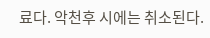료다. 악천후 시에는 취소된다.